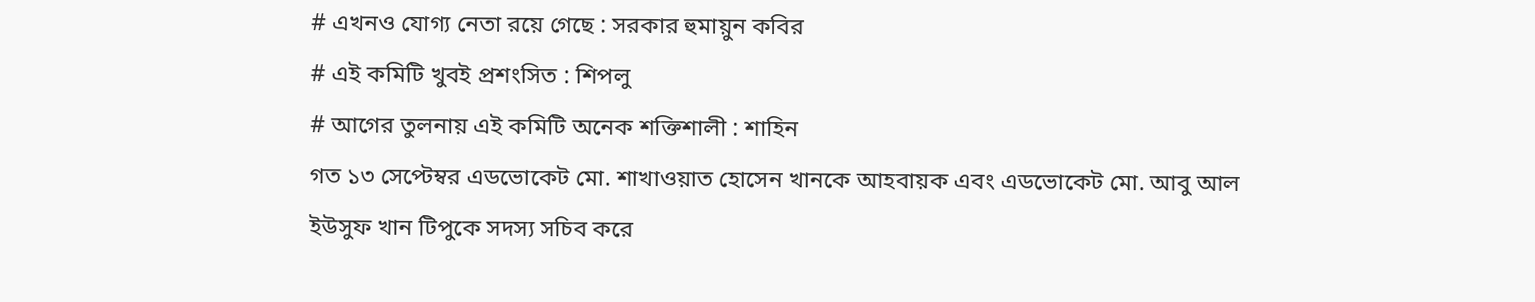# এখনও যোগ্য নেতা রয়ে গেছে : সরকার হুমায়ুন কবির
# এই কমিটি খুবই প্রশংসিত : শিপলু
# আগের তুলনায় এই কমিটি অনেক শক্তিশালী : শাহিন
গত ১৩ সেপ্টেম্বর এডভোকেট মো. শাখাওয়াত হোসেন খানকে আহবায়ক এবং এডভোকেট মো. আবু আল ইউসুফ খান টিপুকে সদস্য সচিব করে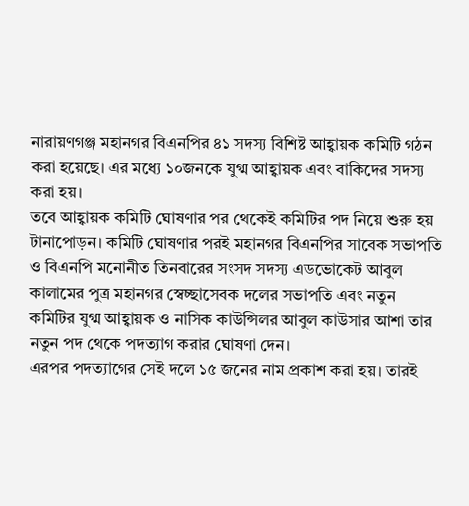নারায়ণগঞ্জ মহানগর বিএনপির ৪১ সদস্য বিশিষ্ট আহ্বায়ক কমিটি গঠন করা হয়েছে। এর মধ্যে ১০জনকে যুগ্ম আহ্বায়ক এবং বাকিদের সদস্য করা হয়।
তবে আহ্বায়ক কমিটি ঘোষণার পর থেকেই কমিটির পদ নিয়ে শুরু হয় টানাপোড়ন। কমিটি ঘোষণার পরই মহানগর বিএনপির সাবেক সভাপতি ও বিএনপি মনোনীত তিনবারের সংসদ সদস্য এডভোকেট আবুল কালামের পুত্র মহানগর স্বেচ্ছাসেবক দলের সভাপতি এবং নতুন কমিটির যুগ্ম আহ্বায়ক ও নাসিক কাউন্সিলর আবুল কাউসার আশা তার নতুন পদ থেকে পদত্যাগ করার ঘোষণা দেন।
এরপর পদত্যাগের সেই দলে ১৫ জনের নাম প্রকাশ করা হয়। তারই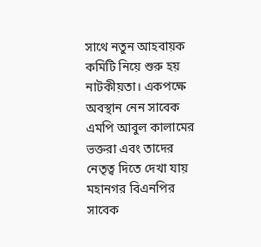সাথে নতুন আহবায়ক কমিটি নিয়ে শুরু হয় নাটকীয়তা। একপক্ষে অবস্থান নেন সাবেক এমপি আবুল কালামের ভক্তরা এবং তাদের নেতৃত্ব দিতে দেখা যায় মহানগর বিএনপির সাবেক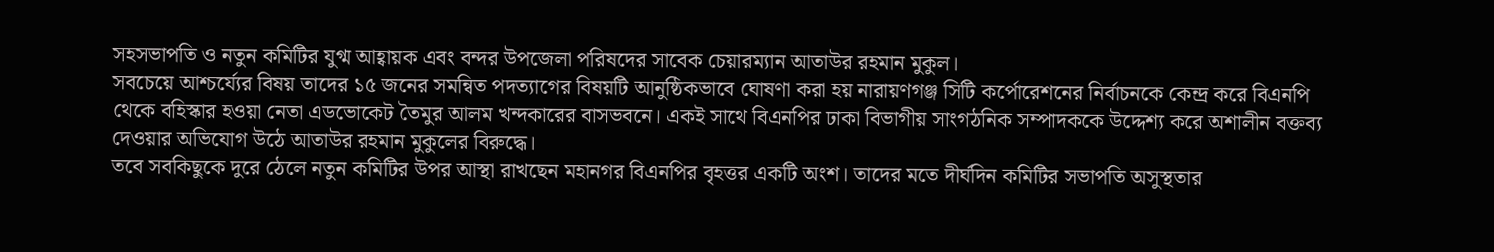সহসভাপতি ও নতুন কমিটির যুগ্ম আহ্বায়ক এবং বন্দর উপজেলা পরিষদের সাবেক চেয়ারম্যান আতাউর রহমান মুকুল।
সবচেয়ে আশ্চর্য্যের বিষয় তাদের ১৫ জনের সমন্বিত পদত্যাগের বিষয়টি আনুষ্ঠিকভাবে ঘোষণা করা হয় নারায়ণগঞ্জ সিটি কর্পোরেশনের নির্বাচনকে কেন্দ্র করে বিএনপি থেকে বহিস্কার হওয়া নেতা এডভোকেট তৈমুর আলম খন্দকারের বাসভবনে। একই সাথে বিএনপির ঢাকা বিভাগীয় সাংগঠনিক সম্পাদককে উদ্দেশ্য করে অশালীন বক্তব্য দেওয়ার অভিযোগ উঠে আতাউর রহমান মুকুলের বিরুদ্ধে।
তবে সবকিছুকে দুরে ঠেলে নতুন কমিটির উপর আস্থা রাখছেন মহানগর বিএনপির বৃহত্তর একটি অংশ। তাদের মতে দীর্ঘদিন কমিটির সভাপতি অসুস্থতার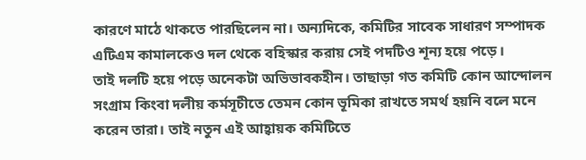কারণে মাঠে থাকতে পারছিলেন না। অন্যদিকে, কমিটির সাবেক সাধারণ সম্পাদক এটিএম কামালকেও দল থেকে বহিস্কার করায় সেই পদটিও শূন্য হয়ে পড়ে।
তাই দলটি হয়ে পড়ে অনেকটা অভিভাবকহীন। তাছাড়া গত কমিটি কোন আন্দোলন সংগ্রাম কিংবা দলীয় কর্মসূচীতে তেমন কোন ভূমিকা রাখতে সমর্থ হয়নি বলে মনে করেন তারা। তাই নতুন এই আহ্বায়ক কমিটিতে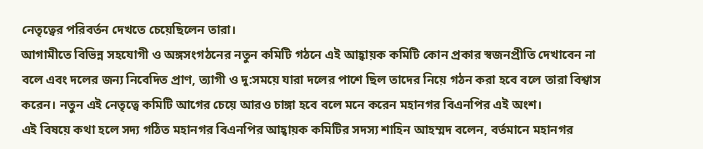নেতৃত্বের পরিবর্তন দেখতে চেয়েছিলেন তারা।
আগামীতে বিভিন্ন সহযোগী ও অঙ্গসংগঠনের নতুন কমিটি গঠনে এই আহ্বায়ক কমিটি কোন প্রকার স্বজনপ্রীতি দেখাবেন না বলে এবং দলের জন্য নিবেদিত প্রাণ, ত্যাগী ও দু:সময়ে যারা দলের পাশে ছিল তাদের নিয়ে গঠন করা হবে বলে তারা বিশ্বাস করেন। নতুন এই নেতৃত্বে কমিটি আগের চেয়ে আরও চাঙ্গা হবে বলে মনে করেন মহানগর বিএনপির এই অংশ।
এই বিষয়ে কথা হলে সদ্য গঠিত মহানগর বিএনপির আহ্বায়ক কমিটির সদস্য শাহিন আহম্মদ বলেন, বর্তমানে মহানগর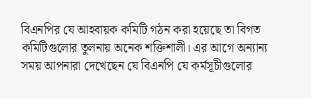বিএনপির যে আহবায়ক কমিটি গঠন করা হয়েছে তা বিগত কমিটিগুলোর তুলনায় অনেক শক্তিশালী। এর আগে অন্যান্য সময় আপনারা দেখেছেন যে বিএনপি যে কর্মসূচীগুলোর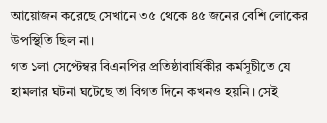আয়োজন করেছে সেখানে ৩৫ থেকে ৪৫ জনের বেশি লোকের উপস্থিতি ছিল না।
গত ১লা সেপ্টেম্বর বিএনপির প্রতিষ্ঠাবার্ষিকীর কর্মসূচীতে যে হামলার ঘটনা ঘটেছে তা বিগত দিনে কখনও হয়নি। সেই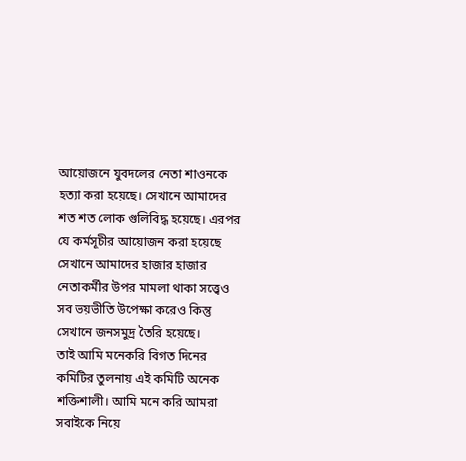আয়োজনে যুবদলের নেতা শাওনকে হত্যা করা হয়েছে। সেখানে আমাদের শত শত লোক গুলিবিদ্ধ হয়েছে। এরপর যে কর্মসূচীর আয়োজন করা হয়েছে সেখানে আমাদের হাজার হাজার নেতাকর্মীর উপর মামলা থাকা সত্ত্বেও সব ভয়ভীতি উপেক্ষা করেও কিন্তু সেখানে জনসমুদ্র তৈরি হয়েছে।
তাই আমি মনেকরি বিগত দিনের কমিটির তুলনায় এই কমিটি অনেক শক্তিশালী। আমি মনে করি আমরা সবাইকে নিয়ে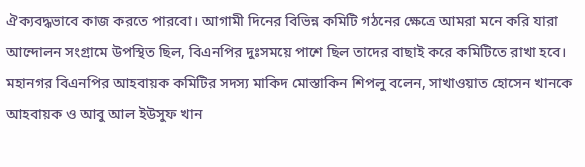ঐক্যবদ্ধভাবে কাজ করতে পারবো। আগামী দিনের বিভিন্ন কমিটি গঠনের ক্ষেত্রে আমরা মনে করি যারা আন্দোলন সংগ্রামে উপস্থিত ছিল, বিএনপির দুঃসময়ে পাশে ছিল তাদের বাছাই করে কমিটিতে রাখা হবে।
মহানগর বিএনপির আহবায়ক কমিটির সদস্য মাকিদ মোস্তাকিন শিপলু বলেন, সাখাওয়াত হোসেন খানকে আহবায়ক ও আবু আল ইউসুফ খান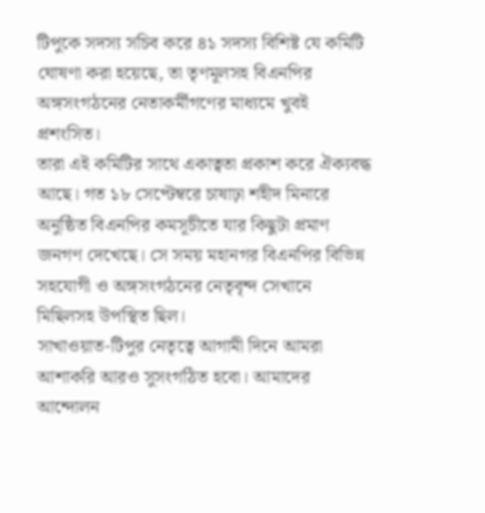টিপুকে সদস্য সচিব করে ৪১ সদস্য বিশিষ্ট যে কমিটি ঘোষণা করা হয়েছে, তা তৃণমূলসহ বিএনপির অঙ্গসংগঠনের নেতাকর্মীগণের মাধ্যমে খুবই প্রশংসিত।
তারা এই কমিটির সাথে একাত্বতা প্রকাশ করে ঐক্যবদ্ধ আছে। গত ১৮ সেপ্টেম্বরে চাষাঢ়া শহীদ মিনারে অনুষ্ঠিত বিএনপির কমসূচীতে যার কিছুটা প্রমাণ জনগণ দেখেছে। সে সময় মহানগর বিএনপির বিভিন্ন সহযোগী ও অঙ্গসংগঠনের নেতৃবৃন্দ সেখানে মিছিলসহ উপস্থিত ছিল।
সাখাওয়াত-টিপুর নেতৃত্বে আগামী দিনে আমরা আশাকরি আরও সুসংগঠিত হবো। আমাদের আন্দোলন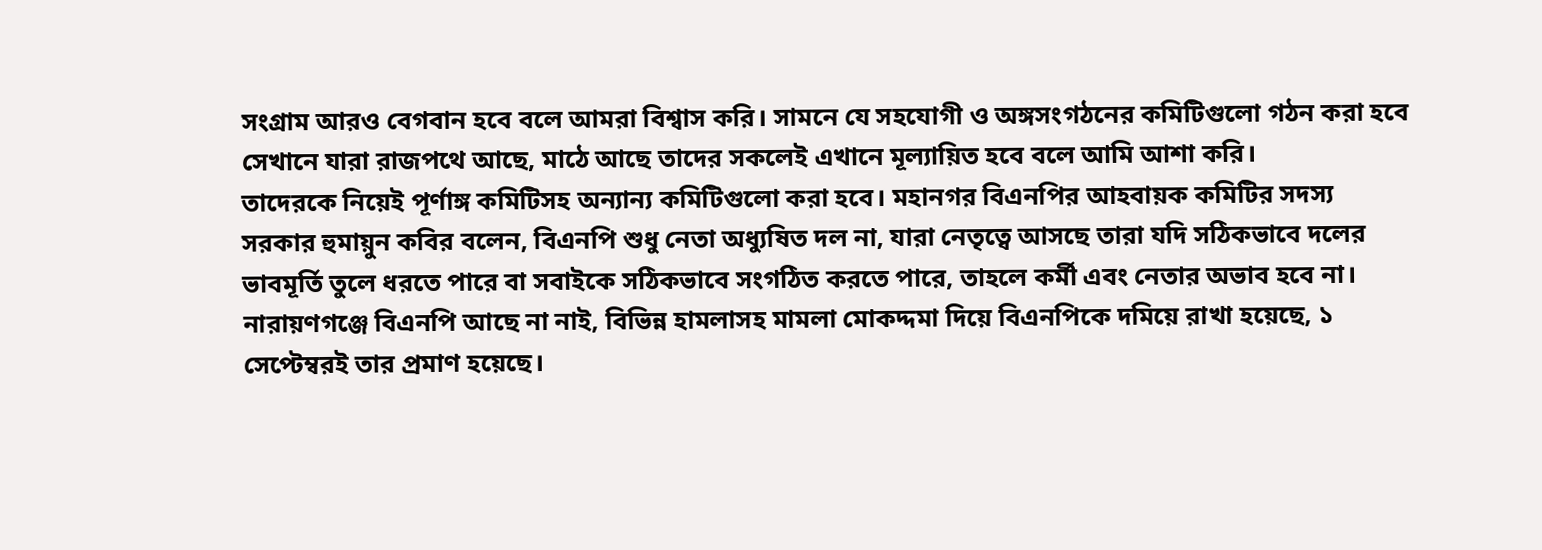সংগ্রাম আরও বেগবান হবে বলে আমরা বিশ্বাস করি। সামনে যে সহযোগী ও অঙ্গসংগঠনের কমিটিগুলো গঠন করা হবে সেখানে যারা রাজপথে আছে, মাঠে আছে তাদের সকলেই এখানে মূল্যায়িত হবে বলে আমি আশা করি।
তাদেরকে নিয়েই পূর্ণাঙ্গ কমিটিসহ অন্যান্য কমিটিগুলো করা হবে। মহানগর বিএনপির আহবায়ক কমিটির সদস্য সরকার হুমায়ুন কবির বলেন, বিএনপি শুধু নেতা অধ্যুষিত দল না, যারা নেতৃত্বে আসছে তারা যদি সঠিকভাবে দলের ভাবমূর্তি তুলে ধরতে পারে বা সবাইকে সঠিকভাবে সংগঠিত করতে পারে, তাহলে কর্মী এবং নেতার অভাব হবে না।
নারায়ণগঞ্জে বিএনপি আছে না নাই, বিভিন্ন হামলাসহ মামলা মোকদ্দমা দিয়ে বিএনপিকে দমিয়ে রাখা হয়েছে, ১ সেপ্টেম্বরই তার প্রমাণ হয়েছে।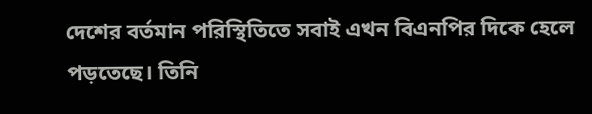দেশের বর্তমান পরিস্থিতিতে সবাই এখন বিএনপির দিকে হেলে পড়তেছে। তিনি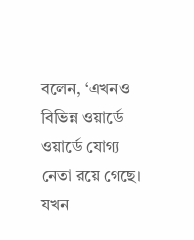বলেন, ‘এখনও বিভিন্ন ওয়ার্ডে ওয়ার্ডে যোগ্য নেতা রয়ে গেছে। যখন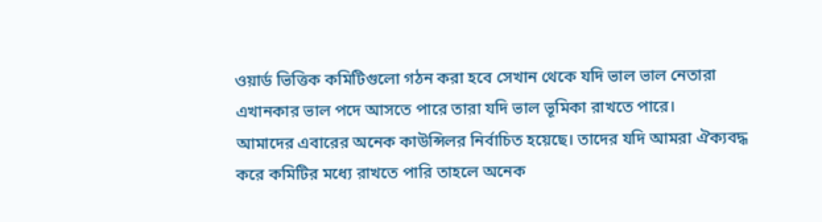ওয়ার্ড ভিত্তিক কমিটিগুলো গঠন করা হবে সেখান থেকে যদি ভাল ভাল নেতারা এখানকার ভাল পদে আসতে পারে তারা যদি ভাল ভূমিকা রাখতে পারে।
আমাদের এবারের অনেক কাউন্সিলর নির্বাচিত হয়েছে। তাদের যদি আমরা ঐক্যবদ্ধ করে কমিটির মধ্যে রাখতে পারি তাহলে অনেক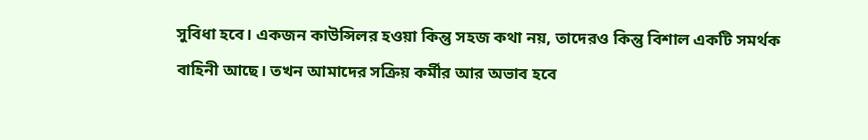সুবিধা হবে। একজন কাউন্সিলর হওয়া কিন্তু সহজ কথা নয়, তাদেরও কিন্তু বিশাল একটি সমর্থক বাহিনী আছে। তখন আমাদের সক্রিয় কর্মীর আর অভাব হবে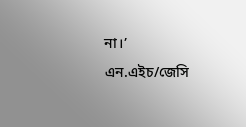না।’ এন.এইচ/জেসি